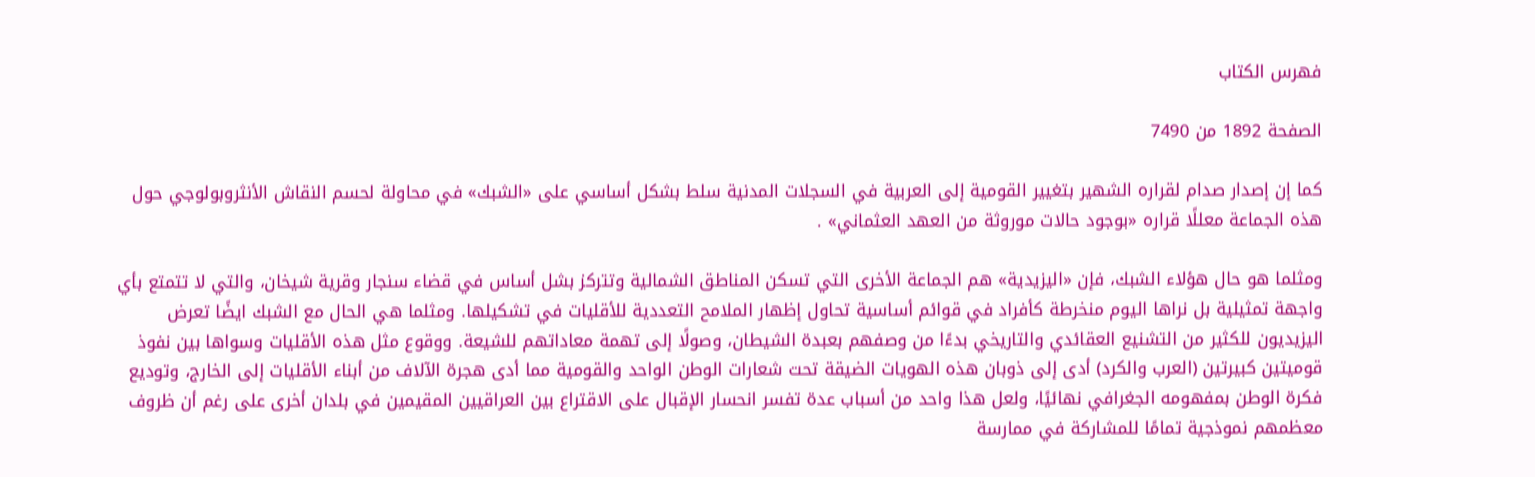فهرس الكتاب

الصفحة 1892 من 7490

كما إن إصدار صدام لقراره الشهير بتغيير القومية إلى العربية في السجلات المدنية سلط بشكل أساسي على «الشبك» في محاولة لحسم النقاش الأنثروبولوجي حول هذه الجماعة معللًا قراره «بوجود حالات موروثة من العهد العثماني» .

ومثلما هو حال هؤلاء الشبك، فإن «اليزيدية» هم الجماعة الأخرى التي تسكن المناطق الشمالية وتتركز بشل أساس في قضاء سنجار وقرية شيخان، والتي لا تتمتع بأي واجهة تمثيلية بل نراها اليوم منخرطة كأفراد في قوائم أساسية تحاول إظهار الملامح التعددية للأقليات في تشكيلها. ومثلما هي الحال مع الشبك ايضًا تعرض اليزيديون للكثير من التشنيع العقائدي والتاريخي بدءًا من وصفهم بعبدة الشيطان، وصولًا إلى تهمة معاداتهم للشيعة. ووقوع مثل هذه الأقليات وسواها بين نفوذ قوميتين كبيرتين (العرب والكرد) أدى إلى ذوبان هذه الهويات الضيقة تحت شعارات الوطن الواحد والقومية مما أدى هجرة الآلاف من أبناء الأقليات إلى الخارج، وتوديع فكرة الوطن بمفهومه الجغرافي نهائيًا، ولعل هذا واحد من أسباب عدة تفسر انحسار الإقبال على الاقتراع بين العراقيين المقيمين في بلدان أخرى على رغم أن ظروف معظمهم نموذجية تمامًا للمشاركة في ممارسة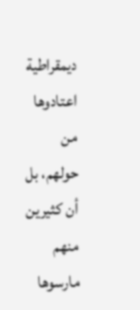ديمقراطية اعتادوها من حولهم، بل أن كثيرين منهم مارسوها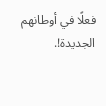فعلًا في أوطانهم الجديدة!.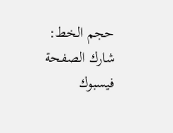حجم الخط:
شارك الصفحة
فيسبوك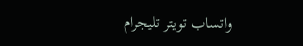واتساب تويتر تليجرام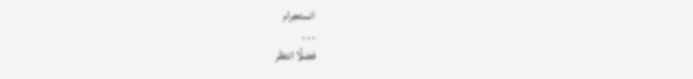انستجرام
. . .
فضلًا انتظر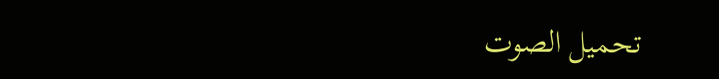تحميل الصوت